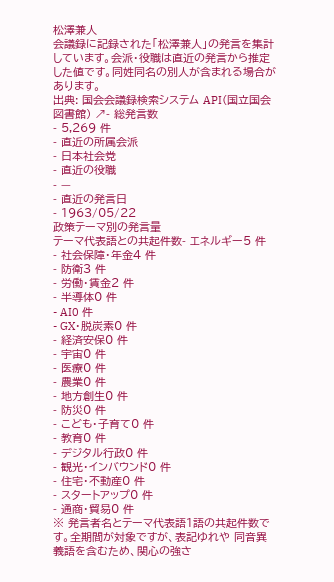松澤兼人
会議録に記録された「松澤兼人」の発言を集計しています。会派・役職は直近の発言から推定した値です。同姓同名の別人が含まれる場合があります。
出典: 国会会議録検索システム API(国立国会図書館) ↗- 総発言数
- 5,269 件
- 直近の所属会派
- 日本社会党
- 直近の役職
- —
- 直近の発言日
- 1963/05/22
政策テーマ別の発言量
テーマ代表語との共起件数- エネルギー5 件
- 社会保障・年金4 件
- 防衛3 件
- 労働・賃金2 件
- 半導体0 件
- AI0 件
- GX・脱炭素0 件
- 経済安保0 件
- 宇宙0 件
- 医療0 件
- 農業0 件
- 地方創生0 件
- 防災0 件
- こども・子育て0 件
- 教育0 件
- デジタル行政0 件
- 観光・インバウンド0 件
- 住宅・不動産0 件
- スタートアップ0 件
- 通商・貿易0 件
※ 発言者名とテーマ代表語1語の共起件数です。全期間が対象ですが、表記ゆれや 同音異義語を含むため、関心の強さ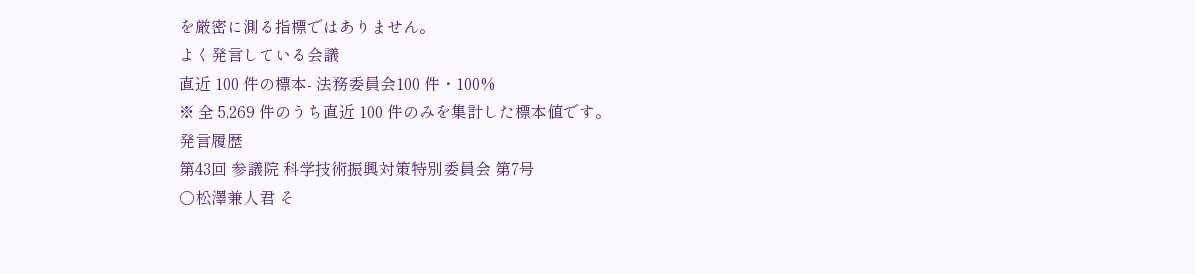を厳密に測る指標ではありません。
よく発言している会議
直近 100 件の標本- 法務委員会100 件・100%
※ 全 5,269 件のうち直近 100 件のみを集計した標本値です。
発言履歴
第43回 参議院 科学技術振興対策特別委員会 第7号
○松澤兼人君 そ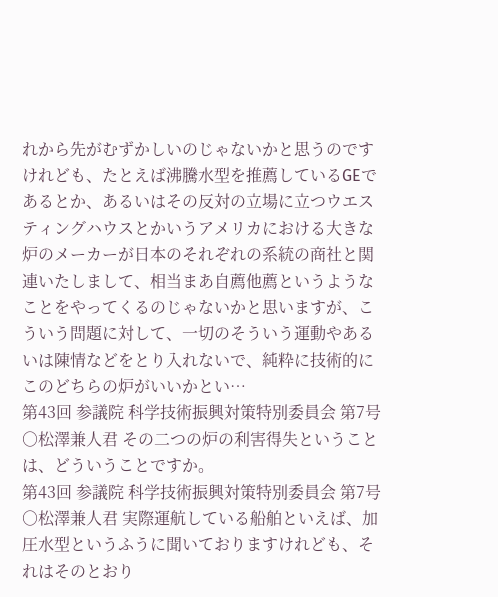れから先がむずかしいのじゃないかと思うのですけれども、たとえば沸騰水型を推薦しているGEであるとか、あるいはその反対の立場に立つウエスティングハウスとかいうアメリカにおける大きな炉のメーカーが日本のそれぞれの系統の商社と関連いたしまして、相当まあ自薦他薦というようなことをやってくるのじゃないかと思いますが、こういう問題に対して、一切のそういう運動やあるいは陳情などをとり入れないで、純粋に技術的にこのどちらの炉がいいかとい…
第43回 参議院 科学技術振興対策特別委員会 第7号
○松澤兼人君 その二つの炉の利害得失ということは、どういうことですか。
第43回 参議院 科学技術振興対策特別委員会 第7号
○松澤兼人君 実際運航している船舶といえば、加圧水型というふうに聞いておりますけれども、それはそのとおり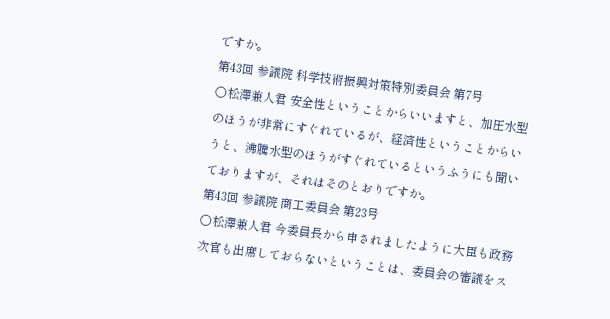ですか。
第43回 参議院 科学技術振興対策特別委員会 第7号
○松澤兼人君 安全性ということからいいますと、加圧水型のほうが非常にすぐれているが、経済性ということからいうと、沸騰水型のほうがすぐれているというふうにも聞いておりますが、それはそのとおりですか。
第43回 参議院 商工委員会 第23号
○松澤兼人君 今委員長から申されましたように大臣も政務次官も出席しておらないということは、委員会の審議をス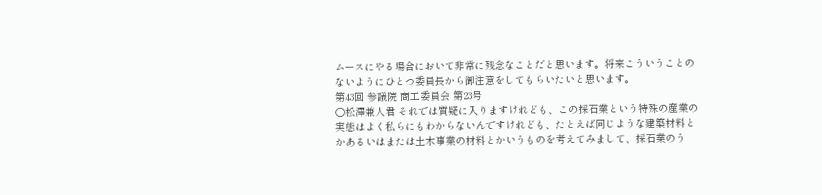ムースにやる場合において非常に残念なことだと思います。将来こういうことのないようにひとつ委員長から御注意をしてもらいたいと思います。
第43回 参議院 商工委員会 第23号
○松澤兼人君 それでは質疑に入りますけれども、この採石業という特殊の産業の実態はよく私らにもわからないんですけれども、たとえば同じような建築材料とかあるいはまたは土木事業の材料とかいうものを考えてみまして、採石業のう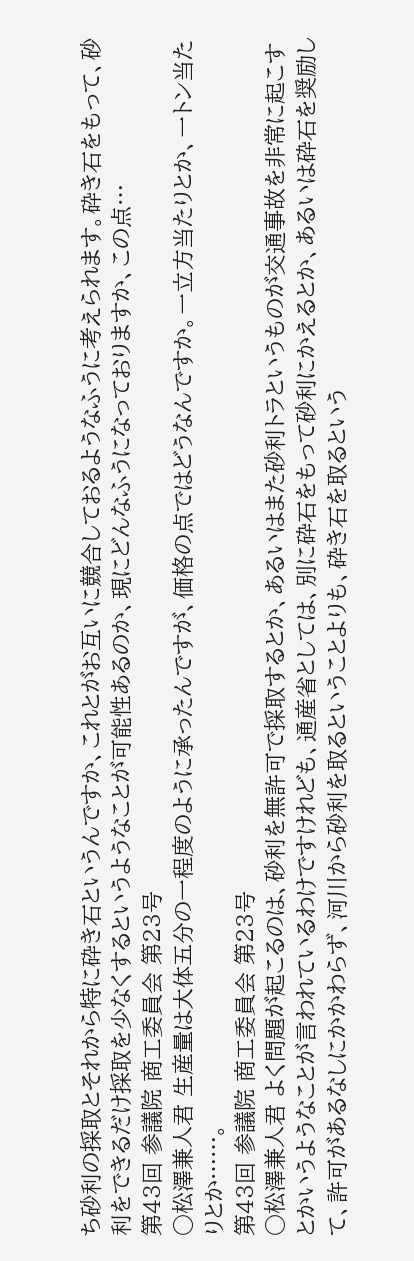ち砂利の採取とそれから特に砕き石というんですか、これとがお互いに競合しておるようなふうに考えられます。砕き石をもって、砂利をできるだけ採取を少なくするというようなことが可能性あるのか、現にどんなふうになっておりますか、この点…
第43回 参議院 商工委員会 第23号
○松澤兼人君 生産量は大体五分の一程度のように承ったんですが、価格の点ではどうなんですか。一立方当たりとか、一トン当たりとか……。
第43回 参議院 商工委員会 第23号
○松澤兼人君 よく問題が起こるのは、砂利を無許可で採取するとか、あるいはまた砂利トラというものが交通事故を非常に起こすとかいうようなことが言われているわけですけれども、通産省としては、別に砕石をもって砂利にかえるとか、あるいは砕石を奨励して、許可があるなしにかかわらず、河川から砂利を取るということよりも、砕き石を取るという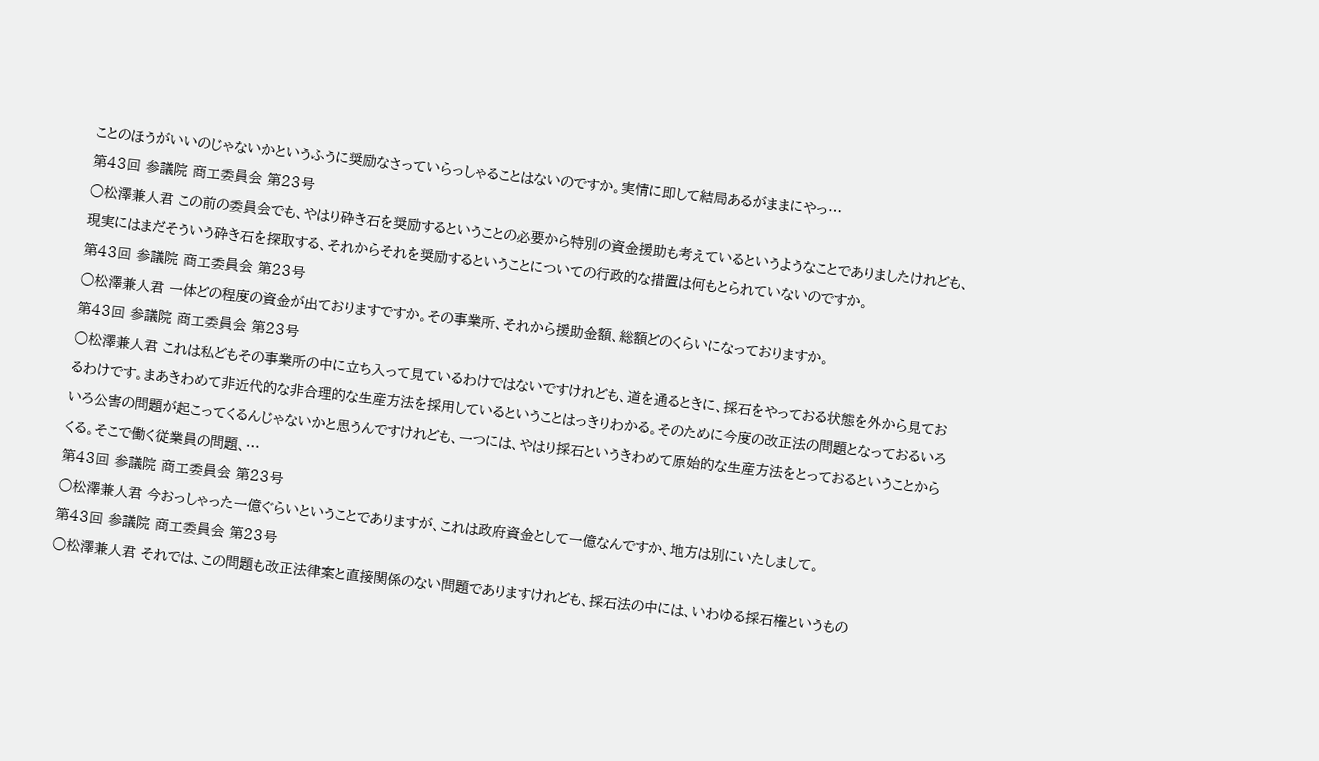ことのほうがいいのじゃないかというふうに奨励なさっていらっしゃることはないのですか。実情に即して結局あるがままにやっ…
第43回 参議院 商工委員会 第23号
○松澤兼人君 この前の委員会でも、やはり砕き石を奨励するということの必要から特別の資金援助も考えているというようなことでありましたけれども、現実にはまだそういう砕き石を探取する、それからそれを奨励するということについての行政的な措置は何もとられていないのですか。
第43回 参議院 商工委員会 第23号
○松澤兼人君 一体どの程度の資金が出ておりますですか。その事業所、それから援助金額、総額どのくらいになっておりますか。
第43回 参議院 商工委員会 第23号
○松澤兼人君 これは私どもその事業所の中に立ち入って見ているわけではないですけれども、道を通るときに、採石をやっておる状態を外から見ておるわけです。まあきわめて非近代的な非合理的な生産方法を採用しているということはっきりわかる。そのために今度の改正法の問題となっておるいろいろ公害の問題が起こってくるんじゃないかと思うんですけれども、一つには、やはり採石というきわめて原始的な生産方法をとっておるということからくる。そこで働く従業員の問題、…
第43回 参議院 商工委員会 第23号
○松澤兼人君 今おっしゃった一億ぐらいということでありますが、これは政府資金として一億なんですか、地方は別にいたしまして。
第43回 参議院 商工委員会 第23号
○松澤兼人君 それでは、この問題も改正法律案と直接関係のない問題でありますけれども、採石法の中には、いわゆる採石権というもの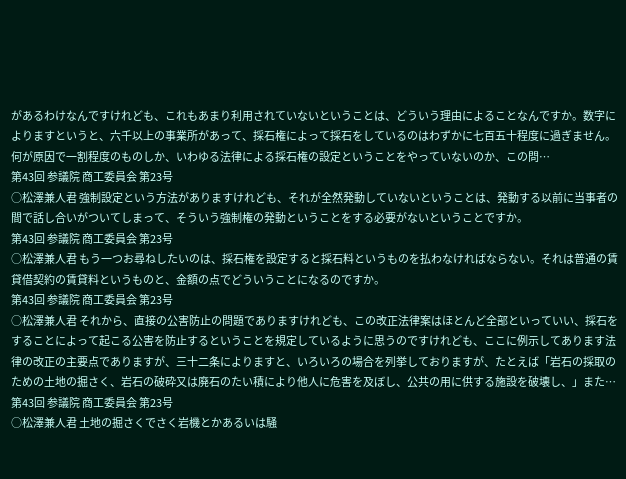があるわけなんですけれども、これもあまり利用されていないということは、どういう理由によることなんですか。数字によりますというと、六千以上の事業所があって、採石権によって採石をしているのはわずかに七百五十程度に過ぎません。何が原因で一割程度のものしか、いわゆる法律による採石権の設定ということをやっていないのか、この問…
第43回 参議院 商工委員会 第23号
○松澤兼人君 強制設定という方法がありますけれども、それが全然発動していないということは、発動する以前に当事者の間で話し合いがついてしまって、そういう強制権の発動ということをする必要がないということですか。
第43回 参議院 商工委員会 第23号
○松澤兼人君 もう一つお尋ねしたいのは、採石権を設定すると採石料というものを払わなければならない。それは普通の賃貸借契約の賃貸料というものと、金額の点でどういうことになるのですか。
第43回 参議院 商工委員会 第23号
○松澤兼人君 それから、直接の公害防止の問題でありますけれども、この改正法律案はほとんど全部といっていい、採石をすることによって起こる公害を防止するということを規定しているように思うのですけれども、ここに例示してあります法律の改正の主要点でありますが、三十二条によりますと、いろいろの場合を列挙しておりますが、たとえば「岩石の採取のための土地の掘さく、岩石の破砕又は廃石のたい積により他人に危害を及ぼし、公共の用に供する施設を破壊し、」また…
第43回 参議院 商工委員会 第23号
○松澤兼人君 土地の掘さくでさく岩機とかあるいは騒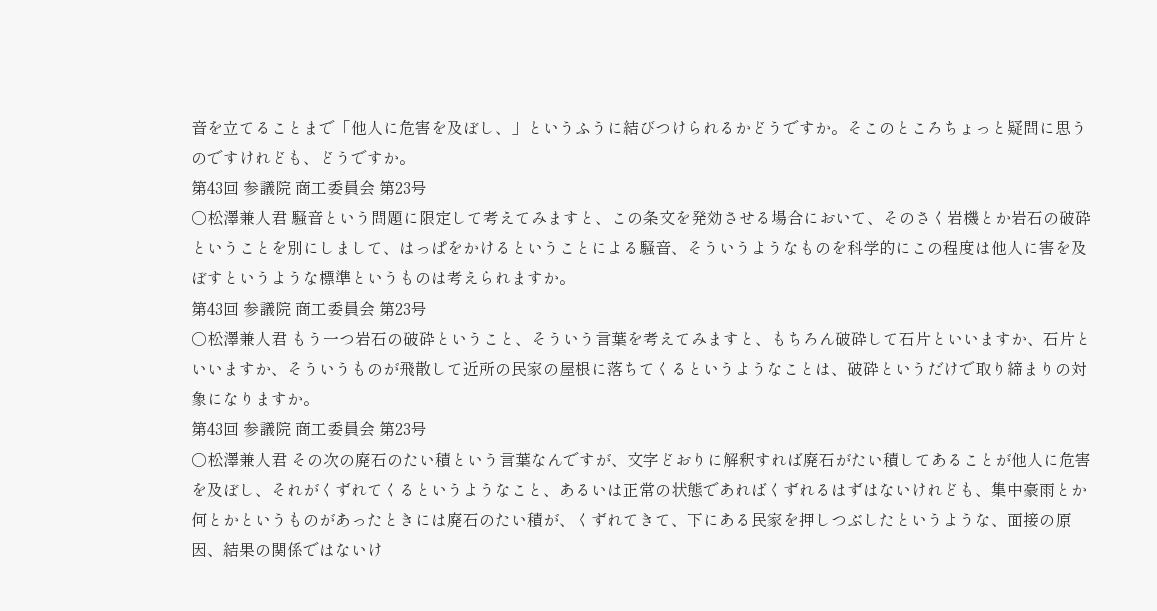音を立てることまで「他人に危害を及ぼし、」というふうに結びつけられるかどうですか。そこのところちょっと疑問に思うのですけれども、どうですか。
第43回 参議院 商工委員会 第23号
○松澤兼人君 騒音という問題に限定して考えてみますと、この条文を発効させる場合において、そのさく岩機とか岩石の破砕ということを別にしまして、はっぱをかけるということによる騒音、そういうようなものを科学的にこの程度は他人に害を及ぼすというような標準というものは考えられますか。
第43回 参議院 商工委員会 第23号
○松澤兼人君 もう一つ岩石の破砕ということ、そういう言葉を考えてみますと、もちろん破砕して石片といいますか、石片といいますか、そういうものが飛散して近所の民家の屋根に落ちてくるというようなことは、破砕というだけで取り締まりの対象になりますか。
第43回 参議院 商工委員会 第23号
○松澤兼人君 その次の廃石のたい積という言葉なんですが、文字どおりに解釈すれば廃石がたい積してあることが他人に危害を及ぼし、それがくずれてくるというようなこと、あるいは正常の状態であればくずれるはずはないけれども、集中豪雨とか何とかというものがあったときには廃石のたい積が、くずれてきて、下にある民家を押しつぶしたというような、面接の原因、結果の関係ではないけ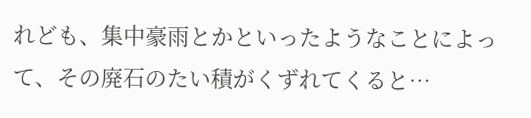れども、集中豪雨とかといったようなことによって、その廃石のたい積がくずれてくると…